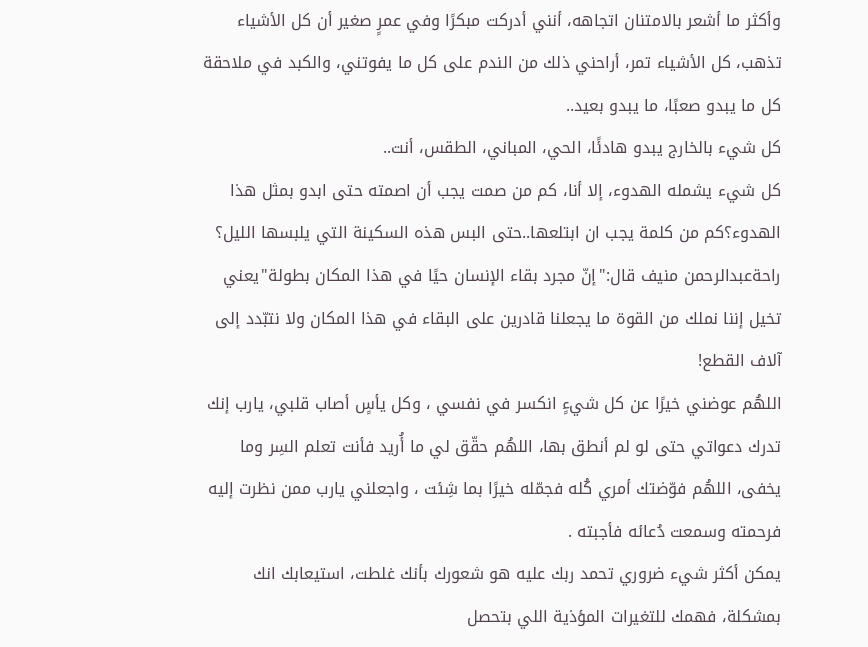وأكثر ما أشعر بالامتنان اتجاهه، أنني أدركت مبكرًا وفي عمرٍ صغير أن كل الأشياء تذهب، كل الأشياء تمر، أراحني ذلك من الندم على كل ما يفوتني، والكبد في ملاحقة كل ما يبدو صعبًا، ما يبدو بعيد..
كل شيء بالخارج يبدو هادئًا، الحي، المباني، الطقس، أنت..
كل شيء يشمله الهدوء، إلا أنا، كم من صمت يجب أن اصمته حتى ابدو بمثل هذا الهدوء؟كم من كلمة يجب ان ابتلعها..حتى البس هذه السكينة التي يلبسها الليل؟
راحةعبدالرحمن منيف قال:"إنّ مجرد بقاء الإنسان حيًا في هذا المكان بطولة"يعني تخيل إننا نملك من القوة ما يجعلنا قادرين على البقاء في هذا المكان ولا نتبّدد إلى آلاف القطع!
اللهُم عوضني خيرًا عن كل شيءٍ انكسر في نفسي ، وكل يأسٍ أصاب قلبي، يارب إنك تدرك دعواتي حتى لو لم أنطق بها، اللهُم حقّق لي ما أُريد فأنت تعلم السِر وما يخفى، اللهُم فوّضتك أمري كُله فجمّله خيرًا بما شِئت ، واجعلني يارب ممن نظرت إليه فرحمته وسمعت دُعائه فأجبته .
يمكن أكثر شيء ضروري تحمد ربك عليه هو شعورك بأنك غلطت، استيعابك انك بمشكلة، فهمك للتغيرات المؤذية اللي بتحصل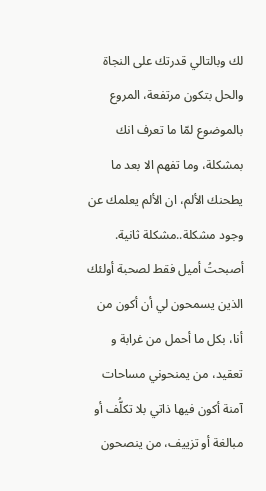لك وبالتالي قدرتك على النجاة والحل بتكون مرتفعة، المروع بالموضوع لمّا ما تعرف انك بمشكلة، وما تفهم الا بعد ما يطحنك الألم، ان الألم يعلمك عن وجود مشكلة..مشكلة ثانية.
أصبحتُ أميل فقط لصحبة أولئك الذين يسمحون لي أن أكون من أنا، بكل ما أحمل من غرابة و تعقيد، من يمنحوني مساحات آمنة أكون فيها ذاتي بلا تكلُّف أو مبالغة أو تزييف، من ينصحون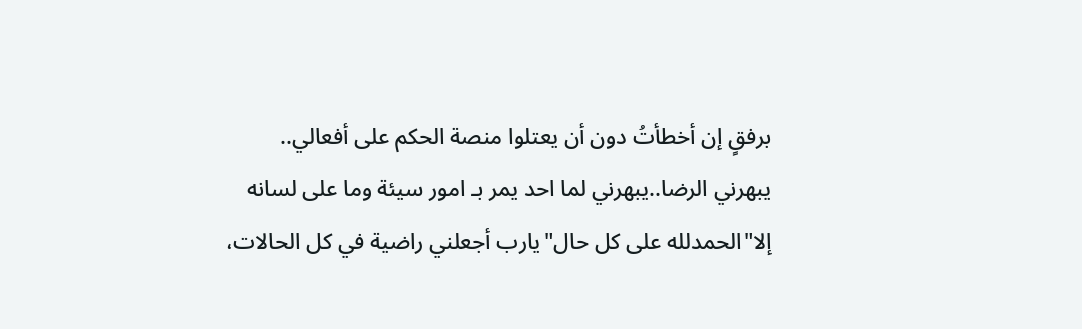برفقٍ إن أخطأتُ دون أن يعتلوا منصة الحكم على أفعالي..
يبهرني الرضا..يبهرني لما احد يمر بـ امور سيئة وما على لسانه إلا"الحمدلله على كل حال"يارب أجعلني راضية في كل الحالات،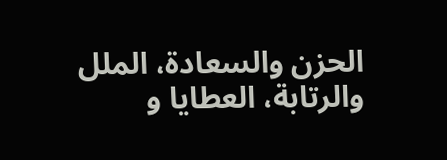الحزن والسعادة، الملل والرتابة، العطايا و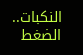النكبات..
الضغط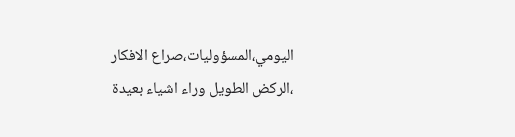اليومي،المسؤوليات،صراع الافكار ،الركض الطويل وراء اشياء بعيدة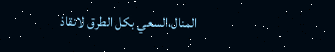المنال،السعي بكل الطرق لانقاذ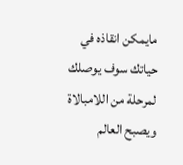مايمكن انقاذه في حياتك سوف يوصلك لمرحلة من اللامبالاة ويصبح العالم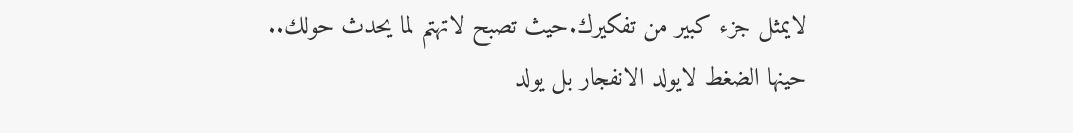لايمثل جزء كبير من تفكيرك.حيث تصبح لاتهتم لما يحدث حولك..
حينها الضغط لايولد الانفجار بل يولد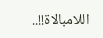اللامبالاة!!..